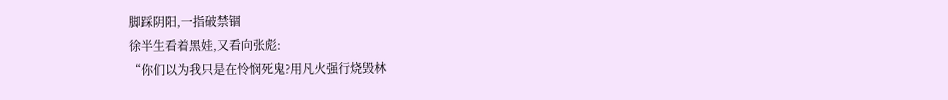脚踩阴阳,一指破禁锢
徐半生看着黑娃,又看向张彪:
“你们以为我只是在怜悯死鬼?用凡火强行烧毁林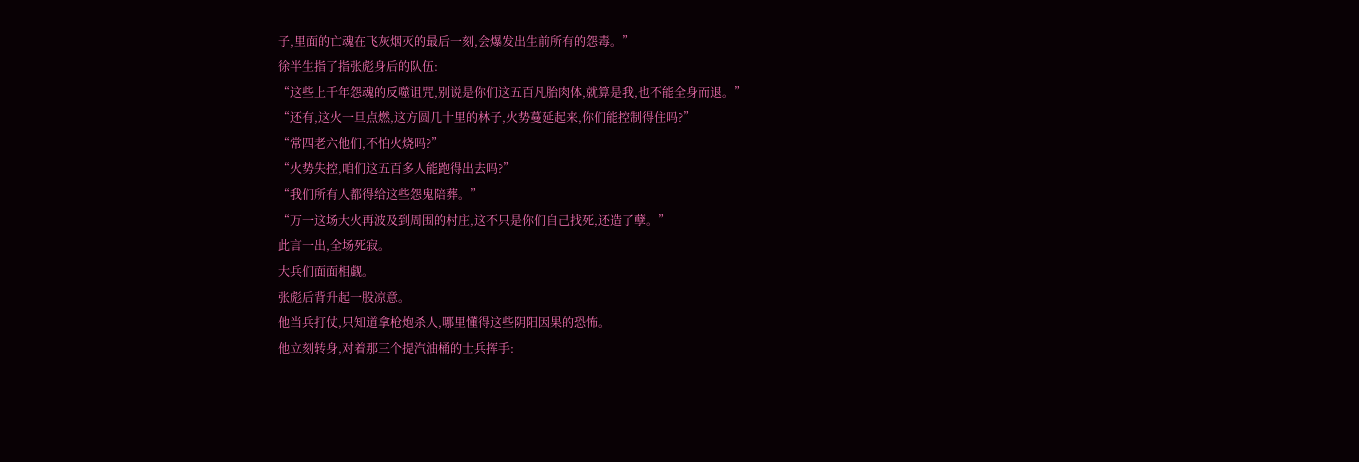子,里面的亡魂在飞灰烟灭的最后一刻,会爆发出生前所有的怨毒。”
徐半生指了指张彪身后的队伍:
“这些上千年怨魂的反噬诅咒,别说是你们这五百凡胎肉体,就算是我,也不能全身而退。”
“还有,这火一旦点燃,这方圆几十里的林子,火势蔓延起来,你们能控制得住吗?”
“常四老六他们,不怕火烧吗?”
“火势失控,咱们这五百多人能跑得出去吗?”
“我们所有人都得给这些怨鬼陪葬。”
“万一这场大火再波及到周围的村庄,这不只是你们自己找死,还造了孽。”
此言一出,全场死寂。
大兵们面面相觑。
张彪后背升起一股凉意。
他当兵打仗,只知道拿枪炮杀人,哪里懂得这些阴阳因果的恐怖。
他立刻转身,对着那三个提汽油桶的士兵挥手: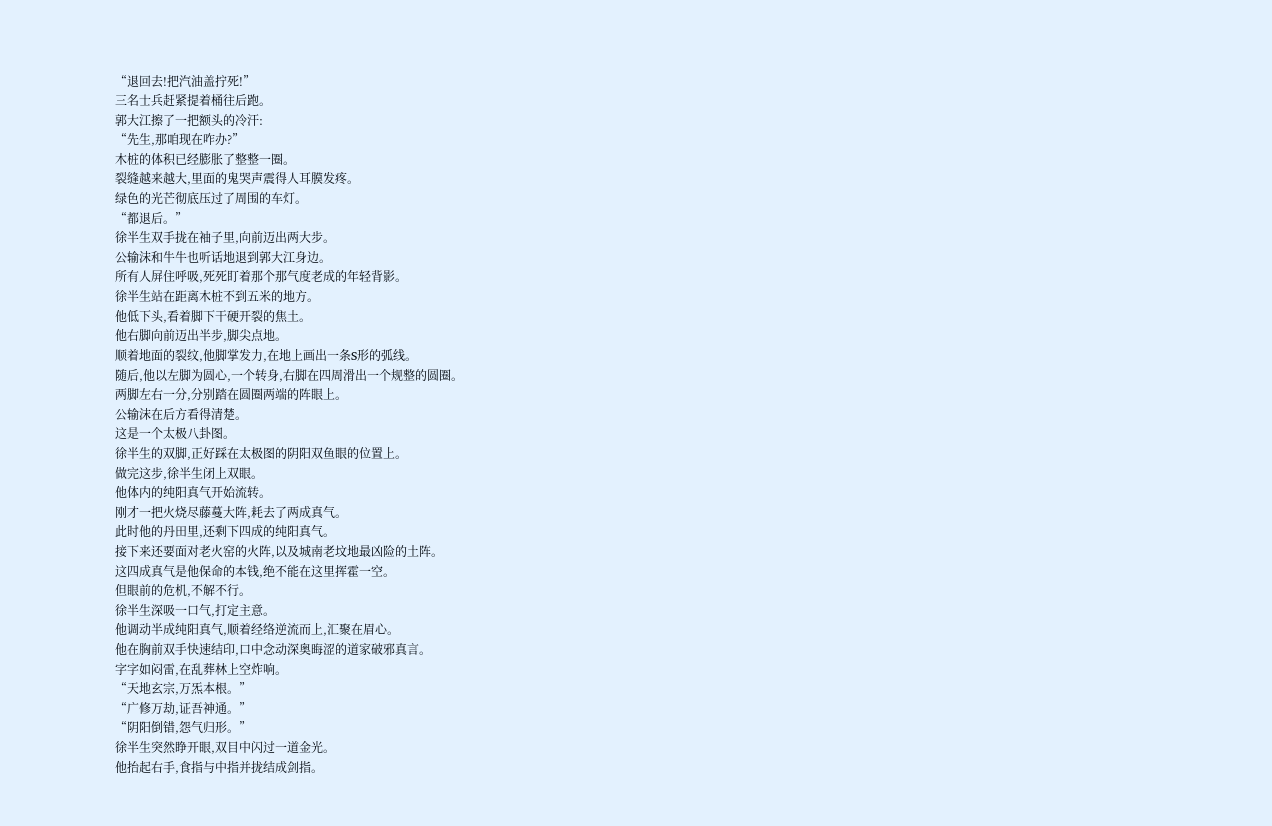“退回去!把汽油盖拧死!”
三名士兵赶紧提着桶往后跑。
郭大江擦了一把额头的冷汗:
“先生,那咱现在咋办?”
木桩的体积已经膨胀了整整一圈。
裂缝越来越大,里面的鬼哭声震得人耳膜发疼。
绿色的光芒彻底压过了周围的车灯。
“都退后。”
徐半生双手拢在袖子里,向前迈出两大步。
公输沫和牛牛也听话地退到郭大江身边。
所有人屏住呼吸,死死盯着那个那气度老成的年轻背影。
徐半生站在距离木桩不到五米的地方。
他低下头,看着脚下干硬开裂的焦土。
他右脚向前迈出半步,脚尖点地。
顺着地面的裂纹,他脚掌发力,在地上画出一条S形的弧线。
随后,他以左脚为圆心,一个转身,右脚在四周滑出一个规整的圆圈。
两脚左右一分,分别踏在圆圈两端的阵眼上。
公输沫在后方看得清楚。
这是一个太极八卦图。
徐半生的双脚,正好踩在太极图的阴阳双鱼眼的位置上。
做完这步,徐半生闭上双眼。
他体内的纯阳真气开始流转。
刚才一把火烧尽藤蔓大阵,耗去了两成真气。
此时他的丹田里,还剩下四成的纯阳真气。
接下来还要面对老火窑的火阵,以及城南老坟地最凶险的土阵。
这四成真气是他保命的本钱,绝不能在这里挥霍一空。
但眼前的危机,不解不行。
徐半生深吸一口气,打定主意。
他调动半成纯阳真气,顺着经络逆流而上,汇聚在眉心。
他在胸前双手快速结印,口中念动深奥晦涩的道家破邪真言。
字字如闷雷,在乱葬林上空炸响。
“天地玄宗,万炁本根。”
“广修万劫,证吾神通。”
“阴阳倒错,怨气归形。”
徐半生突然睁开眼,双目中闪过一道金光。
他抬起右手,食指与中指并拢结成剑指。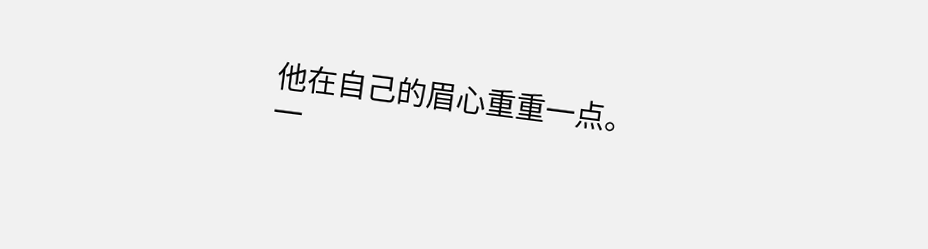他在自己的眉心重重一点。
一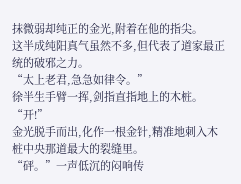抹微弱却纯正的金光,附着在他的指尖。
这半成纯阳真气虽然不多,但代表了道家最正统的破邪之力。
“太上老君,急急如律令。”
徐半生手臂一挥,剑指直指地上的木桩。
“开!”
金光脱手而出,化作一根金针,精准地刺入木桩中央那道最大的裂缝里。
“砰。”一声低沉的闷响传